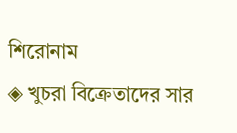শিরোনাম
◈ খুচরা বিক্রেতাদের সার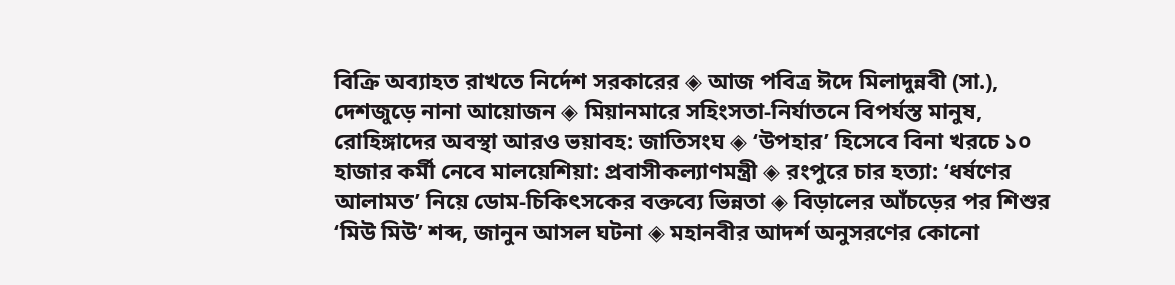বিক্রি অব্যাহত রাখতে নির্দেশ সরকারের ◈ আজ পবিত্র ঈদে মিলাদুন্নবী (সা.), দেশজুড়ে নানা আয়োজন ◈ মিয়ানমারে সহিংসতা-নির্যাতনে বিপর্যস্ত মানুষ, রোহিঙ্গাদের অবস্থা আরও ভয়াবহ: জাতিসংঘ ◈ ‘উপহার’ হিসেবে বিনা খরচে ১০ হাজার কর্মী নেবে মালয়েশিয়া: প্রবাসীকল্যাণমন্ত্রী ◈ রংপুরে চার হত্যা: ‘ধর্ষণের আলামত’ নিয়ে ডোম-চিকিৎসকের বক্তব্যে ভিন্নতা ◈ বিড়ালের আঁচড়ের পর শিশুর ‘মিউ মিউ’ শব্দ, জানুন আসল ঘটনা ◈ মহানবীর আদর্শ অনুসরণের কোনো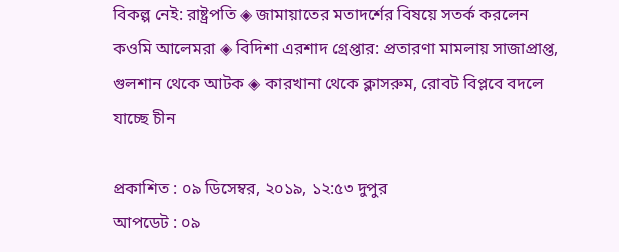বিকল্প নেই: রাষ্ট্রপতি ◈ জামায়াতের মতাদর্শের বিষয়ে সতর্ক করলেন কওমি আলেমরা ◈ বিদিশা এরশাদ গ্রেপ্তার: প্রতারণা মামলায় সাজাপ্রাপ্ত, গুলশান থেকে আটক ◈ কারখানা থেকে ক্লাসরুম, রোবট বিপ্লবে বদলে যাচ্ছে চীন

প্রকাশিত : ০৯ ডিসেম্বর, ২০১৯, ১২:৫৩ দুপুর
আপডেট : ০৯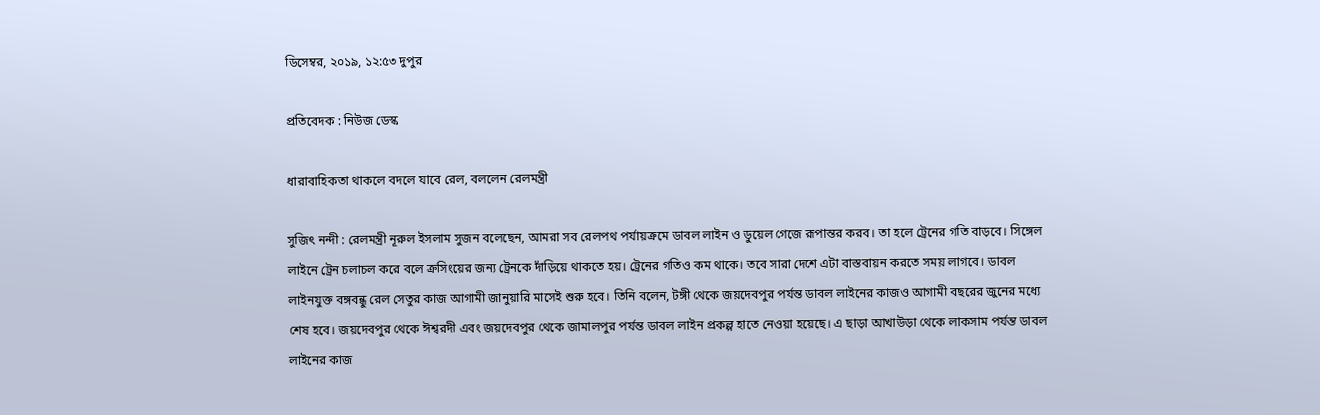ডিসেম্বর, ২০১৯, ১২:৫৩ দুপুর

প্রতিবেদক : নিউজ ডেস্ক

ধারাবাহিকতা থাকলে বদলে যাবে রেল, বললেন রেলমন্ত্রী

সুজিৎ নন্দী : রেলমন্ত্রী নূরুল ইসলাম সুজন বলেছেন, আমরা সব রেলপথ পর্যায়ক্রমে ডাবল লাইন ও ডুয়েল গেজে রূপান্তর করব। তা হলে ট্রেনের গতি বাড়বে। সিঙ্গেল লাইনে ট্রেন চলাচল করে বলে ক্রসিংয়ের জন্য ট্রেনকে দাঁড়িয়ে থাকতে হয়। ট্রেনের গতিও কম থাকে। তবে সারা দেশে এটা বাস্তবায়ন করতে সময় লাগবে। ডাবল লাইনযুক্ত বঙ্গবন্ধু রেল সেতুর কাজ আগামী জানুয়ারি মাসেই শুরু হবে। তিনি বলেন, টঙ্গী থেকে জয়দেবপুর পর্যন্ত ডাবল লাইনের কাজও আগামী বছরের জুনের মধ্যে শেষ হবে। জয়দেবপুর থেকে ঈশ্বরদী এবং জয়দেবপুর থেকে জামালপুর পর্যন্ত ডাবল লাইন প্রকল্প হাতে নেওয়া হয়েছে। এ ছাড়া আখাউড়া থেকে লাকসাম পর্যন্ত ডাবল লাইনের কাজ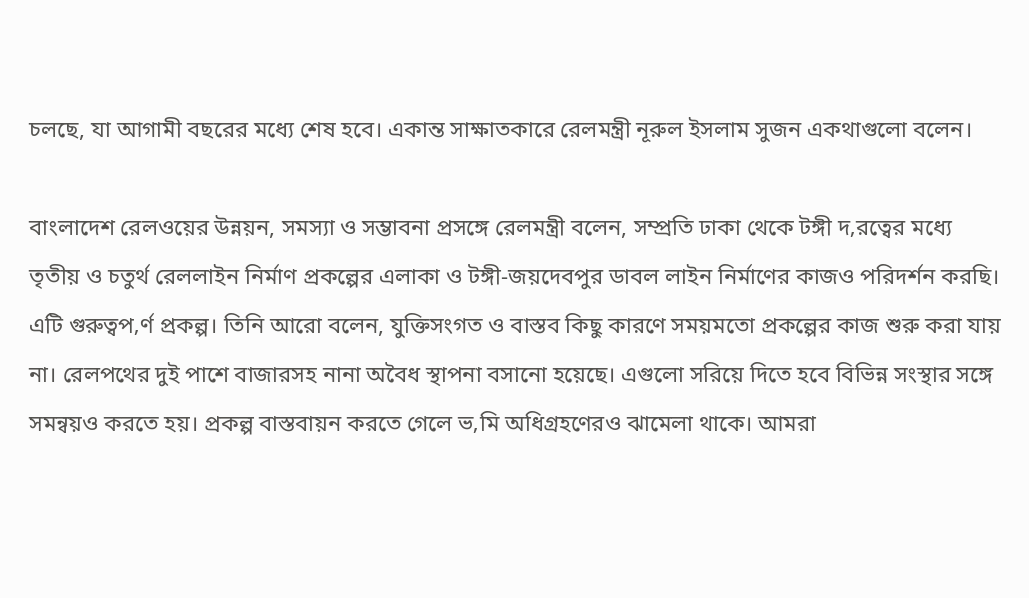চলছে, যা আগামী বছরের মধ্যে শেষ হবে। একান্ত সাক্ষাতকারে রেলমন্ত্রী নূরুল ইসলাম সুজন একথাগুলো বলেন।

বাংলাদেশ রেলওয়ের উন্নয়ন, সমস্যা ও সম্ভাবনা প্রসঙ্গে রেলমন্ত্রী বলেন, সম্প্রতি ঢাকা থেকে টঙ্গী দ‚রত্বের মধ্যে তৃতীয় ও চতুর্থ রেললাইন নির্মাণ প্রকল্পের এলাকা ও টঙ্গী-জয়দেবপুর ডাবল লাইন নির্মাণের কাজও পরিদর্শন করছি। এটি গুরুত্বপ‚র্ণ প্রকল্প। তিনি আরো বলেন, যুক্তিসংগত ও বাস্তব কিছু কারণে সময়মতো প্রকল্পের কাজ শুরু করা যায় না। রেলপথের দুই পাশে বাজারসহ নানা অবৈধ স্থাপনা বসানো হয়েছে। এগুলো সরিয়ে দিতে হবে বিভিন্ন সংস্থার সঙ্গে সমন্বয়ও করতে হয়। প্রকল্প বাস্তবায়ন করতে গেলে ভ‚মি অধিগ্রহণেরও ঝামেলা থাকে। আমরা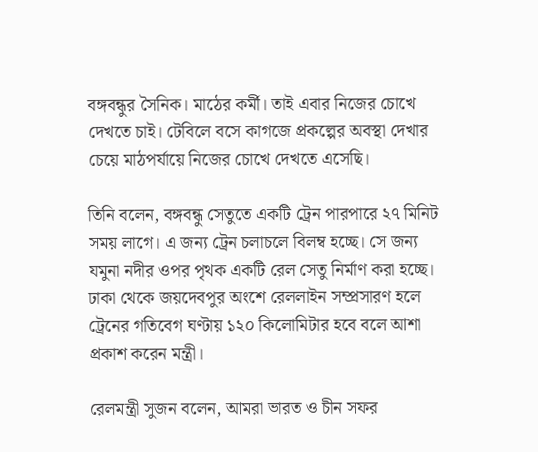বঙ্গবন্ধুর সৈনিক। মাঠের কর্মী। তাই এবার নিজের চোখে দেখতে চাই। টেবিলে বসে কাগজে প্রকল্পের অবস্থা দেখার চেয়ে মাঠপর্যায়ে নিজের চোখে দেখতে এসেছি।

তিনি বলেন, বঙ্গবন্ধু সেতুতে একটি ট্রেন পারপারে ২৭ মিনিট সময় লাগে। এ জন্য ট্রেন চলাচলে বিলম্ব হচ্ছে। সে জন্য যমুনা নদীর ওপর পৃথক একটি রেল সেতু নির্মাণ করা হচ্ছে। ঢাকা থেকে জয়দেবপুর অংশে রেললাইন সম্প্রসারণ হলে ট্রেনের গতিবেগ ঘণ্টায় ১২০ কিলোমিটার হবে বলে আশা প্রকাশ করেন মন্ত্রী।

রেলমন্ত্রী সুজন বলেন, আমরা ভারত ও চীন সফর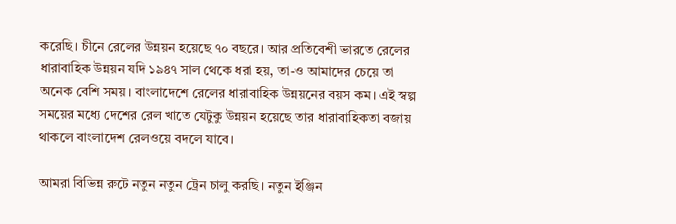করেছি। চীনে রেলের উন্নয়ন হয়েছে ৭০ বছরে। আর প্রতিবেশী ভারতে রেলের ধারাবাহিক উন্নয়ন যদি ১৯৪৭ সাল থেকে ধরা হয়, তা-ও আমাদের চেয়ে তা অনেক বেশি সময়। বাংলাদেশে রেলের ধারাবাহিক উন্নয়নের বয়স কম। এই স্বল্প সময়ের মধ্যে দেশের রেল খাতে যেটুকু উন্নয়ন হয়েছে তার ধারাবাহিকতা বজায় থাকলে বাংলাদেশ রেলওয়ে বদলে যাবে।

আমরা বিভিন্ন রুটে নতুন নতুন ট্রেন চালু করছি। নতুন ইঞ্জিন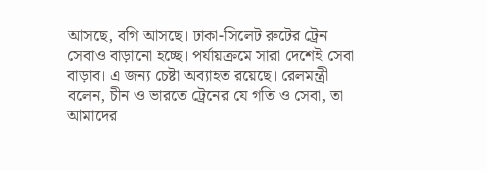আসছে, বগি আসছে। ঢাকা-সিলেট রুটের ট্রেন সেবাও বাড়ানো হচ্ছে। পর্যায়ক্রমে সারা দেশেই সেবা বাড়াব। এ জন্য চেষ্টা অব্যাহত রয়েছে। রেলমন্ত্রী বলেন, চীন ও ভারতে ট্রেনের যে গতি ও সেবা, তা আমাদের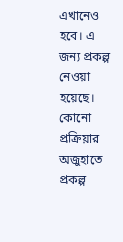এখানেও হবে। এ জন্য প্রকল্প নেওয়া হয়েছে। কোনো প্রক্রিয়ার অজুহাতে প্রকল্প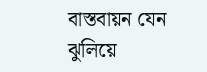বাস্তবায়ন যেন ঝুলিয়ে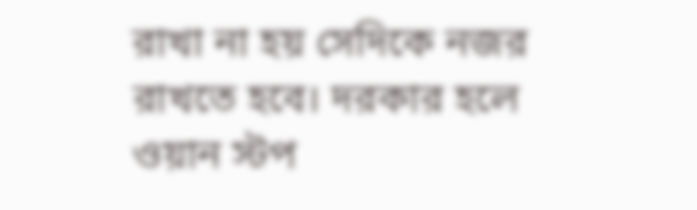রাখা না হয় সেদিকে নজর রাখতে হবে। দরকার হলে ওয়ান স্টপ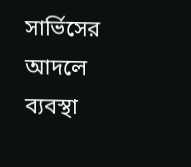সার্ভিসের আদলে ব্যবস্থা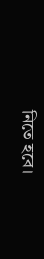নিতে হবে।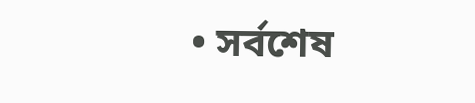• সর্বশেষ